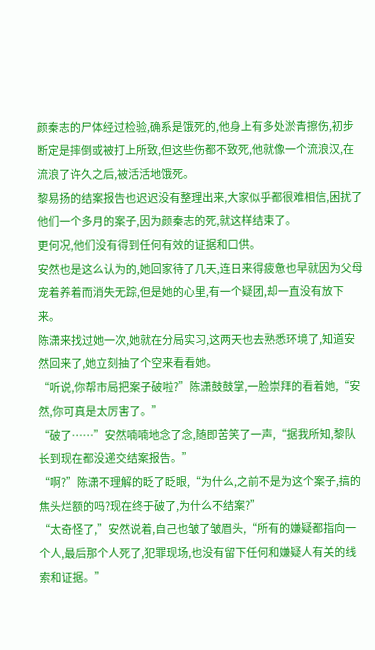颜秦志的尸体经过检验,确系是饿死的,他身上有多处淤青擦伤,初步断定是摔倒或被打上所致,但这些伤都不致死,他就像一个流浪汉,在流浪了许久之后,被活活地饿死。
黎易扬的结案报告也迟迟没有整理出来,大家似乎都很难相信,困扰了他们一个多月的案子,因为颜秦志的死,就这样结束了。
更何况,他们没有得到任何有效的证据和口供。
安然也是这么认为的,她回家待了几天,连日来得疲惫也早就因为父母宠着养着而消失无踪,但是她的心里,有一个疑团,却一直没有放下来。
陈潇来找过她一次,她就在分局实习,这两天也去熟悉环境了,知道安然回来了,她立刻抽了个空来看看她。
“听说,你帮市局把案子破啦?”陈潇鼓鼓掌,一脸崇拜的看着她,“安然,你可真是太厉害了。”
“破了……”安然喃喃地念了念,随即苦笑了一声,“据我所知,黎队长到现在都没递交结案报告。”
“啊?”陈潇不理解的眨了眨眼,“为什么,之前不是为这个案子,搞的焦头烂额的吗?现在终于破了,为什么不结案?”
“太奇怪了,”安然说着,自己也皱了皱眉头,“所有的嫌疑都指向一个人,最后那个人死了,犯罪现场,也没有留下任何和嫌疑人有关的线索和证据。”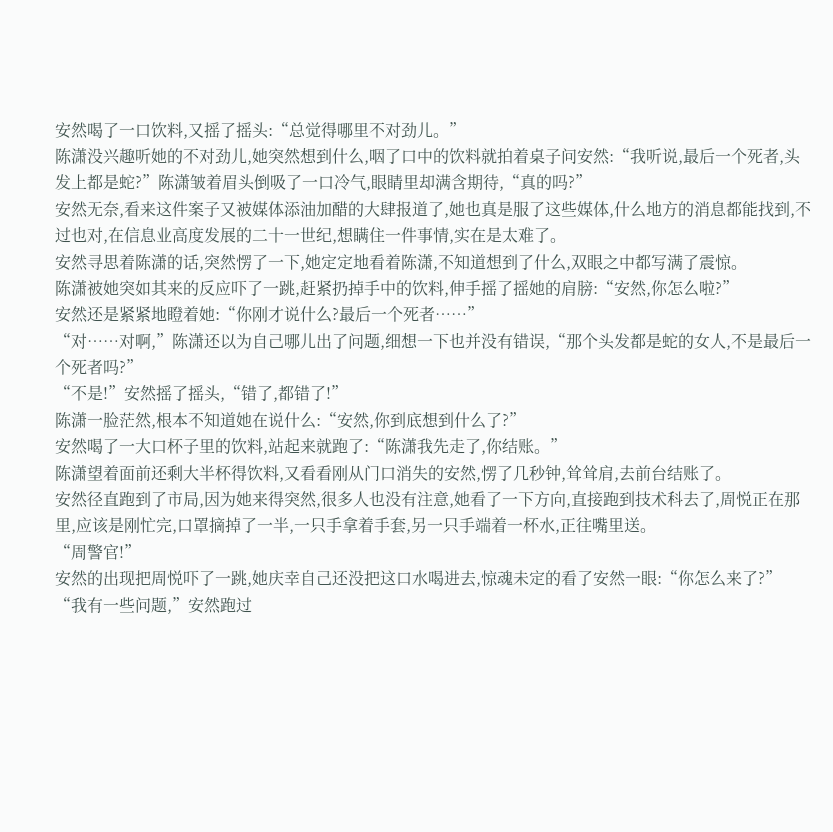安然喝了一口饮料,又摇了摇头:“总觉得哪里不对劲儿。”
陈潇没兴趣听她的不对劲儿,她突然想到什么,咽了口中的饮料就拍着桌子问安然:“我听说,最后一个死者,头发上都是蛇?”陈潇皱着眉头倒吸了一口冷气,眼睛里却满含期待,“真的吗?”
安然无奈,看来这件案子又被媒体添油加醋的大肆报道了,她也真是服了这些媒体,什么地方的消息都能找到,不过也对,在信息业高度发展的二十一世纪,想瞒住一件事情,实在是太难了。
安然寻思着陈潇的话,突然愣了一下,她定定地看着陈潇,不知道想到了什么,双眼之中都写满了震惊。
陈潇被她突如其来的反应吓了一跳,赶紧扔掉手中的饮料,伸手摇了摇她的肩膀:“安然,你怎么啦?”
安然还是紧紧地瞪着她:“你刚才说什么?最后一个死者……”
“对……对啊,”陈潇还以为自己哪儿出了问题,细想一下也并没有错误,“那个头发都是蛇的女人,不是最后一个死者吗?”
“不是!”安然摇了摇头,“错了,都错了!”
陈潇一脸茫然,根本不知道她在说什么:“安然,你到底想到什么了?”
安然喝了一大口杯子里的饮料,站起来就跑了:“陈潇我先走了,你结账。”
陈潇望着面前还剩大半杯得饮料,又看看刚从门口消失的安然,愣了几秒钟,耸耸肩,去前台结账了。
安然径直跑到了市局,因为她来得突然,很多人也没有注意,她看了一下方向,直接跑到技术科去了,周悦正在那里,应该是刚忙完,口罩摘掉了一半,一只手拿着手套,另一只手端着一杯水,正往嘴里送。
“周警官!”
安然的出现把周悦吓了一跳,她庆幸自己还没把这口水喝进去,惊魂未定的看了安然一眼:“你怎么来了?”
“我有一些问题,”安然跑过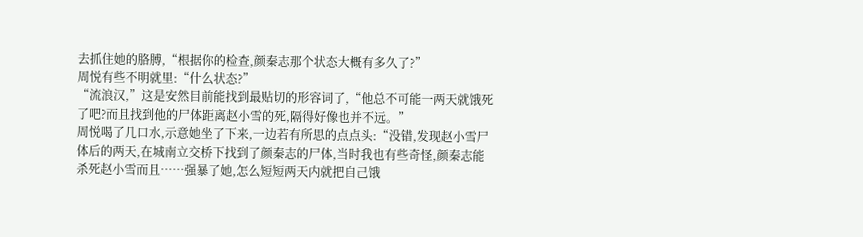去抓住她的胳膊,“根据你的检查,颜秦志那个状态大概有多久了?”
周悦有些不明就里:“什么状态?”
“流浪汉,”这是安然目前能找到最贴切的形容词了,“他总不可能一两天就饿死了吧?而且找到他的尸体距离赵小雪的死,隔得好像也并不远。”
周悦喝了几口水,示意她坐了下来,一边若有所思的点点头:“没错,发现赵小雪尸体后的两天,在城南立交桥下找到了颜秦志的尸体,当时我也有些奇怪,颜秦志能杀死赵小雪而且……强暴了她,怎么短短两天内就把自己饿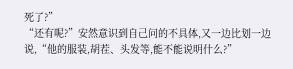死了?”
“还有呢?”安然意识到自己问的不具体,又一边比划一边说,“他的服装,胡茬、头发等,能不能说明什么?”